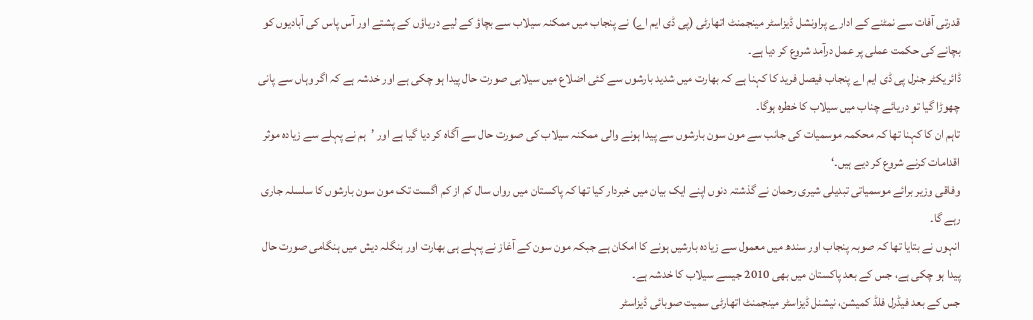قدرتی آفات سے نمٹنے کے ادارے پراونشل ڈیزاسٹر مینجمنٹ اتھارٹی (پی ڈی ایم اے) نے پنجاب میں ممکنہ سیلاب سے بچاؤ کے لیے دریاؤں کے پشتے اور آس پاس کی آبادیوں کو بچانے کی حکمت عملی پر عمل درآمد شروع کر دیا ہے۔
ڈائریکٹر جنرل پی ڈی ایم اے پنجاب فیصل فرید کا کہنا ہے کہ بھارت میں شدید بارشوں سے کئی اضلاع میں سیلابی صورت حال پیدا ہو چکی ہے اور خدشہ ہے کہ اگر وہاں سے پانی چھوڑا گیا تو دریائے چناب میں سیلاب کا خطرہ ہوگا۔
تاہم ان کا کہنا تھا کہ محکمہ موسمیات کی جانب سے مون سون بارشوں سے پیدا ہونے والی ممکنہ سیلاب کی صورت حال سے آگاہ کر دیا گیا ہے اور ’ہم نے پہلے سے زیادہ موثر اقدامات کرنے شروع کر دیے ہیں۔‘
وفاقی وزیر برائے موسمیاتی تبدیلی شیری رحمان نے گذشتہ دنوں اپنے ایک بیان میں خبردار کیا تھا کہ پاکستان میں رواں سال کم از کم اگست تک مون سون بارشوں کا سلسلہ جاری رہے گا۔
انہوں نے بتایا تھا کہ صوبہ پنجاب اور سندھ میں معمول سے زیادہ بارشیں ہونے کا امکان ہے جبکہ مون سون کے آغاز نے پہلے ہی بھارت اور بنگلہ دیش میں ہنگامی صورت حال پیدا ہو چکی ہے، جس کے بعد پاکستان میں بھی 2010 جیسے سیلاب کا خدشہ ہے۔
جس کے بعد فیڈرل فلڈ کمیشن، نیشنل ڈیزاسٹر مینجمنٹ اتھارٹی سمیت صوبائی ڈیزاسٹر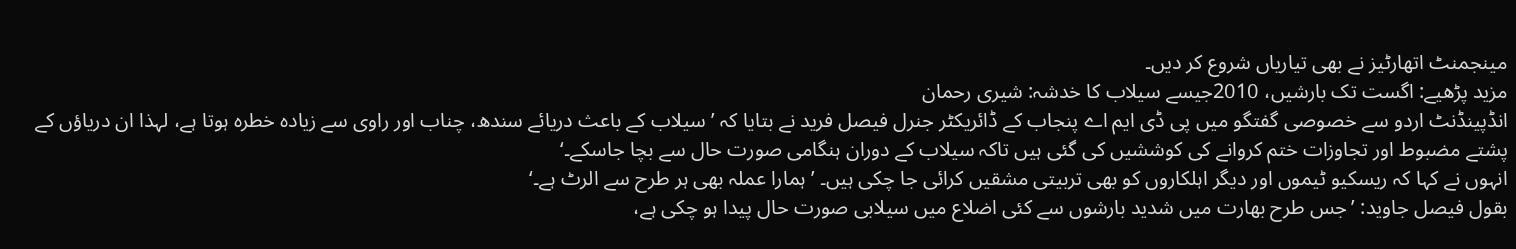مینجمنٹ اتھارٹیز نے بھی تیاریاں شروع کر دیں۔
مزید پڑھیے: اگست تک بارشیں، 2010جیسے سیلاب کا خدشہ: شیری رحمان
انڈپینڈنٹ اردو سے خصوصی گفتگو میں پی ڈی ایم اے پنجاب کے ڈائریکٹر جنرل فیصل فرید نے بتایا کہ ’سیلاب کے باعث دریائے سندھ، چناب اور راوی سے زیادہ خطرہ ہوتا ہے، لہذا ان دریاؤں کے پشتے مضبوط اور تجاوزات ختم کروانے کی کوششیں کی گئی ہیں تاکہ سیلاب کے دوران ہنگامی صورت حال سے بچا جاسکے۔‘
انہوں نے کہا کہ ریسکیو ٹیموں اور دیگر اہلکاروں کو بھی تربیتی مشقیں کرائی جا چکی ہیں۔ ’ہمارا عملہ بھی ہر طرح سے الرٹ ہے۔‘
بقول فیصل جاوید: ’جس طرح بھارت میں شدید بارشوں سے کئی اضلاع میں سیلابی صورت حال پیدا ہو چکی ہے،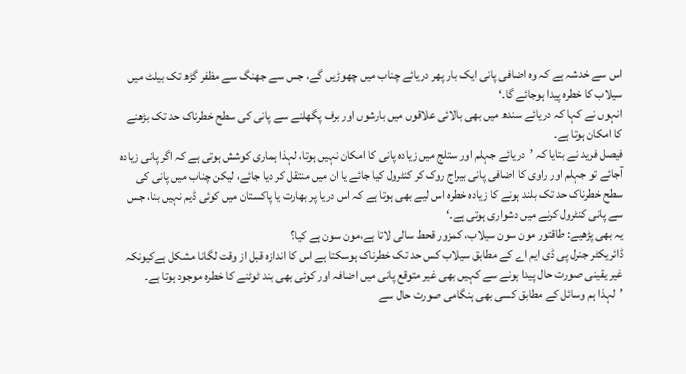اس سے خدشہ ہے کہ وہ اضافی پانی ایک بار پھر دریائے چناب میں چھوڑیں گے، جس سے جھنگ سے مظفر گڑھ تک بیلٹ میں سیلاب کا خطرہ پیدا ہوجائے گا۔‘
انہوں نے کہا کہ دریائے سندھ میں بھی بالائی علاقوں میں بارشوں اور برف پگھلنے سے پانی کی سطح خطرناک حد تک بڑھنے کا امکان ہوتا ہے۔
فیصل فرید نے بتایا کہ ’دریائے جہلم اور ستلج میں زیادہ پانی کا امکان نہیں ہوتا، لہذا ہماری کوشش ہوتی ہے کہ اگر پانی زیادہ آجائے تو جہلم اور راوی کا اضافی پانی بیراج روک کر کنٹرول کیا جائے یا ان میں منتقل کر دیا جائے، لیکن چناب میں پانی کی سطح خطرناک حد تک بلند ہونے کا زیادہ خطرہ اس لیے بھی ہوتا ہے کہ اس دریا پر بھارت یا پاکستان میں کوئی ڈیم نہیں بنا، جس سے پانی کنٹرول کرنے میں دشواری ہوتی ہے۔‘
یہ بھی پڑھیے: طاقتور مون سون سیلاب، کمزور قحط سالی لاتا ہے،مون سون ہے کیا؟
ڈائریکٹر جنرل پی ڈی ایم اے کے مطابق سیلاب کس حد تک خطرناک ہوسکتا ہے اس کا اندازہ قبل از وقت لگانا مشکل ہےکیونکہ غیر یقینی صورت حال پیدا ہونے سے کہیں بھی غیر متوقع پانی میں اضافہ اور کوئی بھی بند ٹوٹنے کا خطرہ موجود ہوتا ہے۔
’لہذا ہم وسائل کے مطابق کسی بھی ہنگامی صورت حال سے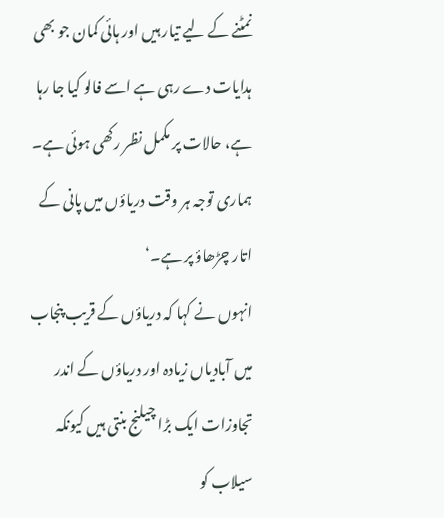نمٹنے کے لیے تیار ہیں اور ہائی کمان جو بھی ہدایات دے رہی ہے اسے فالو کیا جا رہا ہے، حالات پر مکمل نظر رکھی ہوئی ہے۔ ہماری توجہ ہر وقت دریاؤں میں پانی کے اتار چڑھاؤ پر ہے۔‘
انہوں نے کہا کہ دریاؤں کے قریب پنجاب میں آبادیاں زیادہ اور دریاؤں کے اندر تجاوزات ایک بڑا چیلنج بنتی ہیں کیونکہ سیلاب کو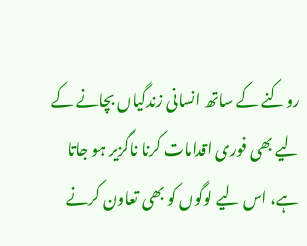روکنے کے ساتھ انسانی زندگیاں بچانے کے لیے بھی فوری اقدامات کرنا ناگزیر ہو جاتا ہے، اس لیے لوگوں کو بھی تعاون کرنے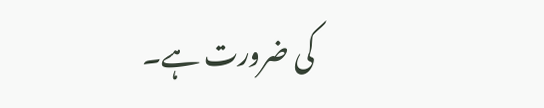کی ضرورت ہے۔